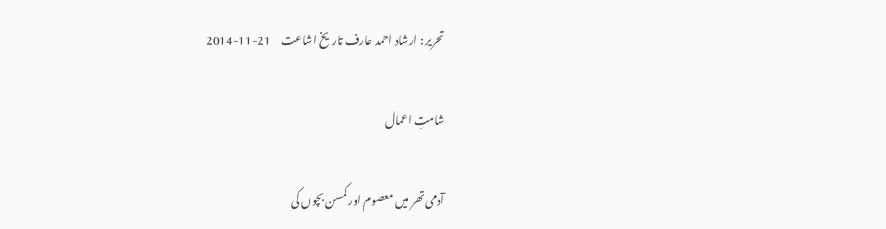تحریر : ارشاد احمد عارف تاریخ اشاعت     21-11-2014

شامتِ اعمال

آدمی تھر میں معصوم اور کمسن بچوں کی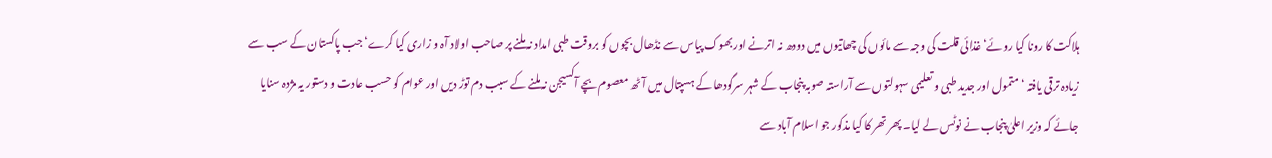ہلاکت کا رونا کیا روئے‘ غذائی قلت کی وجہ سے مائوں کی چھاتیوں میں دودھ نہ اترنے اور بھوک پیاس سے نڈھال بچوں کو بروقت طبی امداد نہ ملنے پر صاحب اولاد آہ و زاری کیا کرے‘ جب پاکستان کے سب سے زیادہ ترقی یافتہ ‘ متمول اور جدید طبی و تعلیمی سہولتوں سے آراستہ صوبہ پنجاب کے شہر سرگودھا کے ہسپتال میں آٹھ معصوم بچے آکسیجن نہ ملنے کے سبب دم توڑ دیں اور عوام کو حسب عادت و دستور یہ مژدہ سنایا جائے کہ وزیر اعلیٰ پنجاب نے نوٹس لے لیا۔ پھر تھر کا کیا مذکور جو اسلام آباد سے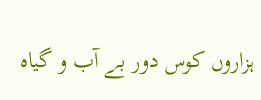ہزاروں کوس دور بے آب و گیاہ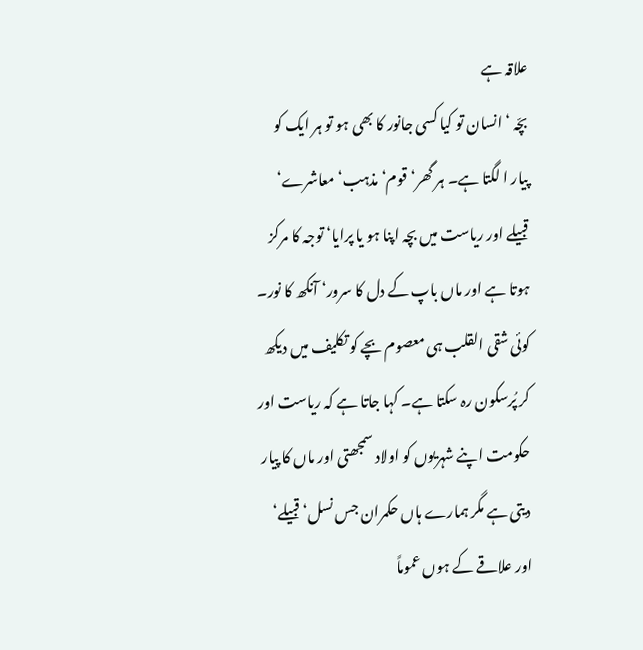علاقہ ہے
بچّہ ‘ انسان تو کیا کسی جانور کا بھی ہو تو ہر ایک کو پیار ا لگتا ہے۔ ہر گھر‘قوم‘ مذہب‘ معاشرے‘ قبیلے اور ریاست میں بچہ اپنا ہو یا پرایا‘ توجہ کا مرکز ہوتا ہے اور ماں باپ کے دل کا سرور‘ آنکھ کا نور۔ کوئی شقی القلب ہی معصوم بچے کو تکلیف میں دیکھ کر پُرسکون رہ سکتا ہے۔ کہا جاتا ہے کہ ریاست اور حکومت اپنے شہریوں کو اولاد سمجھتی اور ماں کا پیار دیتی ہے مگر ہمارے ہاں حکمران جس نسل‘ قبیلے‘ اور علاقے کے ہوں عموماً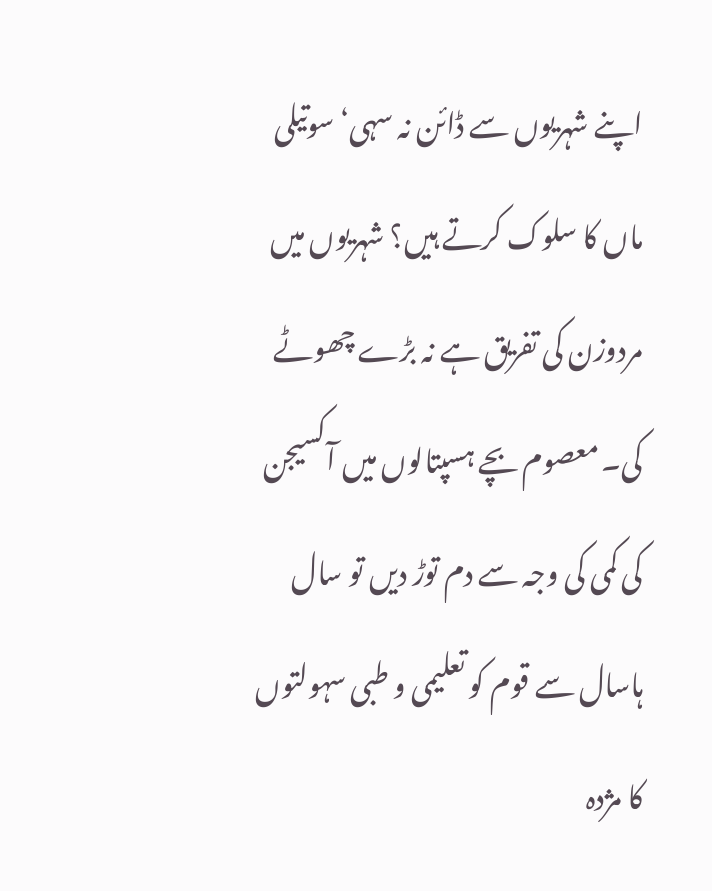اپنے شہریوں سے ڈائن نہ سہی‘ سوتیلی ماں کا سلوک کرتے ہیں؟ شہریوں میں مردوزن کی تفریق ہے نہ بڑے چھوٹے کی۔ معصوم بچے ہسپتالوں میں آکسیجن کی کمی کی وجہ سے دم توڑ دیں تو سال ہاسال سے قوم کو تعلیمی و طبی سہولتوں کا مژدہ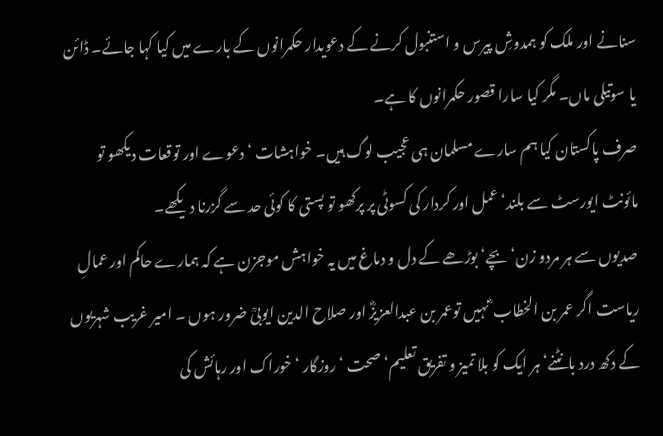سنانے اور ملک کو ہمدوشِ پیرس و استنبول کرنے کے دعویدار حکمرانوں کے بارے میں کیا کہا جائے۔ ڈائن یا سوتیلی ماں۔ مگر کیا سارا قصور حکمرانوں کا ہے۔
صرف پاکستان کیا ہم سارے مسلمان ہی عجیب لوگ ہیں۔ خواہشات ‘ دعوے اور توقعات دیکھو تو مائونٹ ایورسٹ سے بلند‘ عمل اور کردار کی کسوٹی پر پرکھو تو پستی کا کوئی حد سے گزرنا دیکھے۔
صدیوں سے ہر مردو زن‘ بچے‘ بوڑھے کے دل و دماغ میں یہ خواہش موجزن ہے کہ ہمارے حاکم اور عمالِ ریاست اگر عمر بن الخطاب ؓ نہیں توعمر بن عبدالعزیزؓ اور صلاح الدین ایوبیؒ ضرور ہوں ۔ امیر غریب شہریوں کے دکھ درد بانٹنے‘ ہر ایک کو بلا تمیز و تفریق تعلیم‘ صحت ‘ روزگار ‘ خوراک اور رہائش کی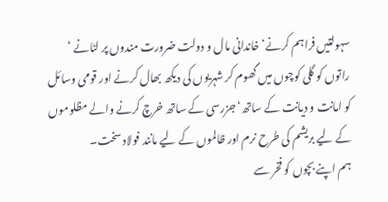سہولتیں فراہم کرنے‘ خاندانی مال و دولت ضرورت مندوں پر لٹانے ‘ راتوں کو گلی کوچوں میں گھوم کر شہریوں کی دیکھ بھال کرنے اور قومی وسائل کو امانت و دیانت کے ساتھ‘ جزرسی کے ساتھ خرچ کرنے والے مظلوموں کے لیے بریشم کی طرح نرم اور ظالموں کے لیے مانند فولاد سخت۔
ہم اپنے بچوں کو فخر سے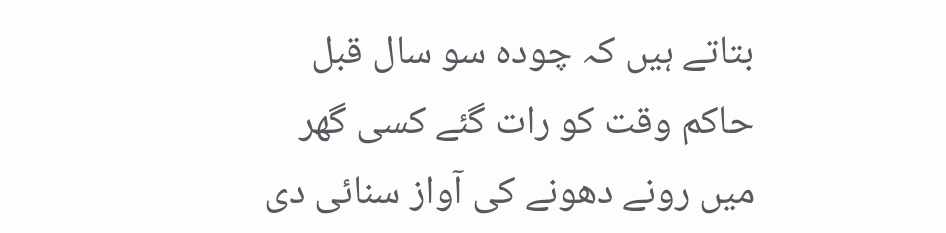بتاتے ہیں کہ چودہ سو سال قبل حاکم وقت کو رات گئے کسی گھر میں رونے دھونے کی آواز سنائی دی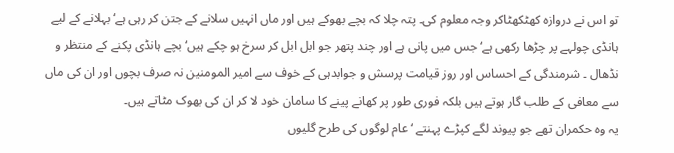تو اس نے دروازہ کھٹکھٹاکر وجہ معلوم کی۔ پتہ چلا کہ بچے بھوکے ہیں اور ماں انہیں سلانے کے جتن کر رہی ہے‘ بہلانے کے لیے ہانڈی چولہے پر چڑھا رکھی ہے‘ جس میں پانی ہے اور چند پتھر جو ابل ابل کر سرخ ہو چکے ہیں‘ بچے ہانڈی پکنے کے منتظر و نڈھال ۔ شرمندگی کے احساس اور روز قیامت پرسش و جوابدہی کے خوف سے امیر المومنین نہ صرف بچوں اور ان کی ماں سے معافی کے طلب گار ہوتے ہیں بلکہ فوری طور پر کھانے پینے کا سامان خود لا کر ان کی بھوک مٹاتے ہیں۔
یہ وہ حکمران تھے جو پیوند لگے کپڑے پہنتے ‘ عام لوگوں کی طرح گلیوں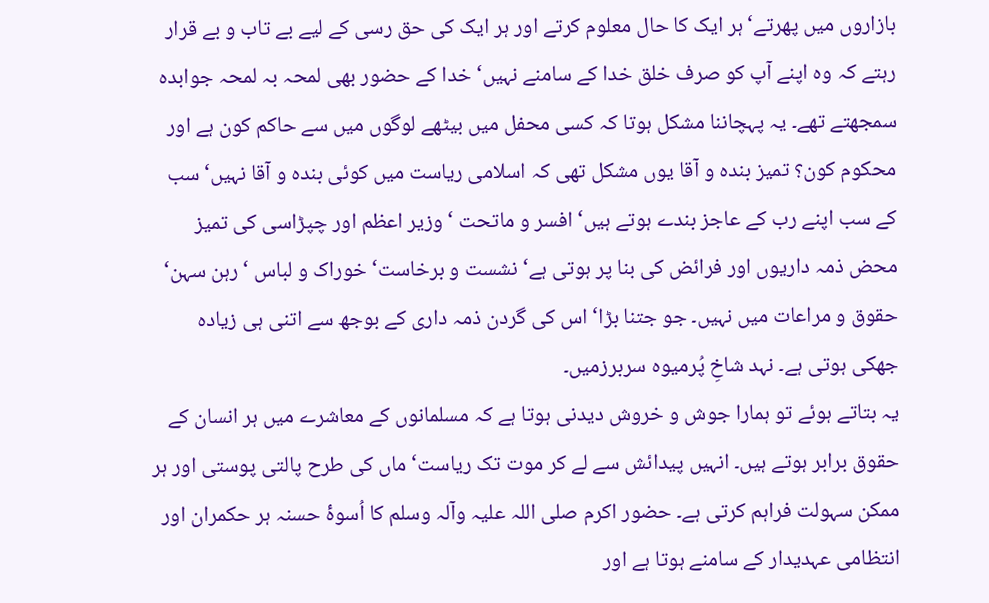بازاروں میں پھرتے‘ ہر ایک کا حال معلوم کرتے اور ہر ایک کی حق رسی کے لیے بے تاب و بے قرار رہتے کہ وہ اپنے آپ کو صرف خلق خدا کے سامنے نہیں‘ خدا کے حضور بھی لمحہ بہ لمحہ جوابدہ سمجھتے تھے۔ یہ پہچاننا مشکل ہوتا کہ کسی محفل میں بیٹھے لوگوں میں سے حاکم کون ہے اور محکوم کون؟ تمیز بندہ و آقا یوں مشکل تھی کہ اسلامی ریاست میں کوئی بندہ و آقا نہیں‘ سب کے سب اپنے رب کے عاجز بندے ہوتے ہیں‘ افسر و ماتحت ‘ وزیر اعظم اور چپڑاسی کی تمیز محض ذمہ داریوں اور فرائض کی بنا پر ہوتی ہے‘ نشست و برخاست‘ خوراک و لباس ‘ رہن سہن‘ حقوق و مراعات میں نہیں۔ جو جتنا بڑا‘ اس کی گردن ذمہ داری کے بوجھ سے اتنی ہی زیادہ جھکی ہوتی ہے۔ نہد شاخِ پُرمیوہ سربرزمیں۔
یہ بتاتے ہوئے تو ہمارا جوش و خروش دیدنی ہوتا ہے کہ مسلمانوں کے معاشرے میں ہر انسان کے حقوق برابر ہوتے ہیں۔ انہیں پیدائش سے لے کر موت تک ریاست‘ ماں کی طرح پالتی پوستی اور ہر ممکن سہولت فراہم کرتی ہے۔ حضور اکرم صلی اللہ علیہ وآلہ وسلم کا اُسوۂ حسنہ ہر حکمران اور انتظامی عہدیدار کے سامنے ہوتا ہے اور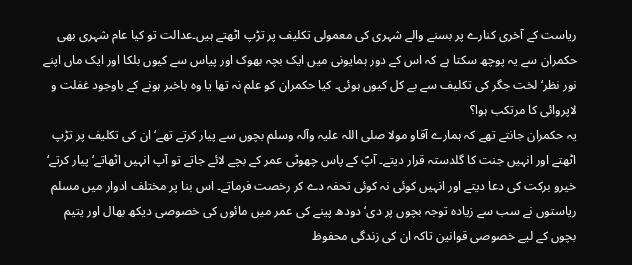ریاست کے آخری کنارے پر بسنے والے شہری کی معمولی تکلیف پر تڑپ اٹھتے ہیں۔عدالت تو کیا عام شہری بھی حکمران سے یہ پوچھ سکتا ہے کہ اس کے دور ہمایونی میں ایک بچہ بھوک اور پیاس سے کیوں بلکا اور ایک ماں اپنے نور نظر‘ لخت جگر کی تکلیف سے بے کل کیوں ہوئی۔ کیا حکمران کو علم نہ تھا یا وہ باخبر ہونے کے باوجود غفلت و لاپروائی کا مرتکب ہوا؟
یہ حکمران جانتے تھے کہ ہمارے آقاو مولا صلی اللہ علیہ وآلہ وسلم بچوں سے پیار کرتے تھے‘ ان کی تکلیف پر تڑپ اٹھتے اور انہیں جنت کا گلدستہ قرار دیتے۔ آپؐ کے پاس چھوٹی عمر کے بچے لائے جاتے تو آپ انہیں اٹھاتے‘ پیار کرتے‘ خیرو برکت کی دعا دیتے اور انہیں کوئی نہ کوئی تحفہ دے کر رخصت فرماتے۔ اس بنا پر مختلف ادوار میں مسلم ریاستوں نے سب سے زیادہ توجہ بچوں پر دی‘ دودھ پینے کی عمر میں مائوں کی خصوصی دیکھ بھال اور یتیم بچوں کے لیے خصوصی قوانین تاکہ ان کی زندگی محفوظ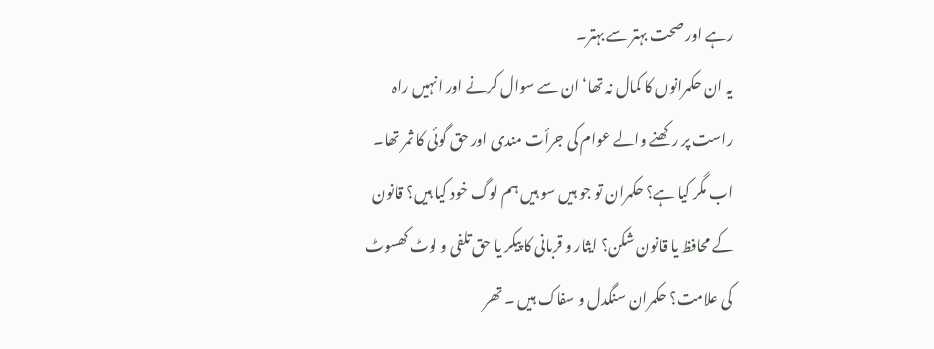رہے اور صحت بہتر سے بہتر۔
یہ ان حکمرانوں کا کمال نہ تھا‘ ان سے سوال کرنے اور انہیں راہ راست پر رکھنے والے عوام کی جرأت مندی اور حق گوئی کا ثمر تھا۔ اب مگر کیا ہے؟ حکمران تو جو ہیں سو ہیں ہم لوگ خود کیا ہیں؟ قانون کے محافظ یا قانون شکن؟ ایثار و قربانی کا پیکر یا حق تلفی و لوٹ کھسوٹ کی علامت؟ حکمران سنگدل و سفاک ہیں ۔ تھر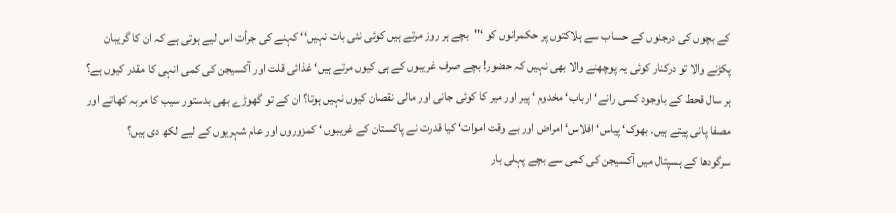کے بچوں کی درجنوں کے حساب سے ہلاکتوں پر حکمرانوں کو ‘''بچے ہر روز مرتے ہیں کوئی نئی بات نہیں‘‘ کہنے کی جرأت اس لیے ہوتی ہے کہ ان کا گریبان پکڑنے والا تو درکنار کوئی یہ پوچھنے والا بھی نہیں کہ حضور! بچے صرف غریبوں کے ہی کیوں مرتے ہیں‘ غذائی قلت اور آکسیجن کی کمی انہی کا مقدر کیوں ہے؟ ہر سال قحط کے باوجود کسی رانے‘ ارباب‘ مخدوم ‘ پیر اور میر کا کوئی جانی اور مالی نقصان کیوں نہیں ہوتا؟ ان کے تو گھوڑے بھی بدستور سیب کا مربہ کھاتے اور مصفا پانی پیتے ہیں۔ بھوک‘ پیاس‘ افلاس‘ امراض اور بے وقت اموات‘ کیا قدرت نے پاکستان کے غریبوں ‘ کمزوروں اور عام شہریوں کے لیے لکھ دی ہیں؟
سرگودھا کے ہسپتال میں آکسیجن کی کمی سے بچے پہلی بار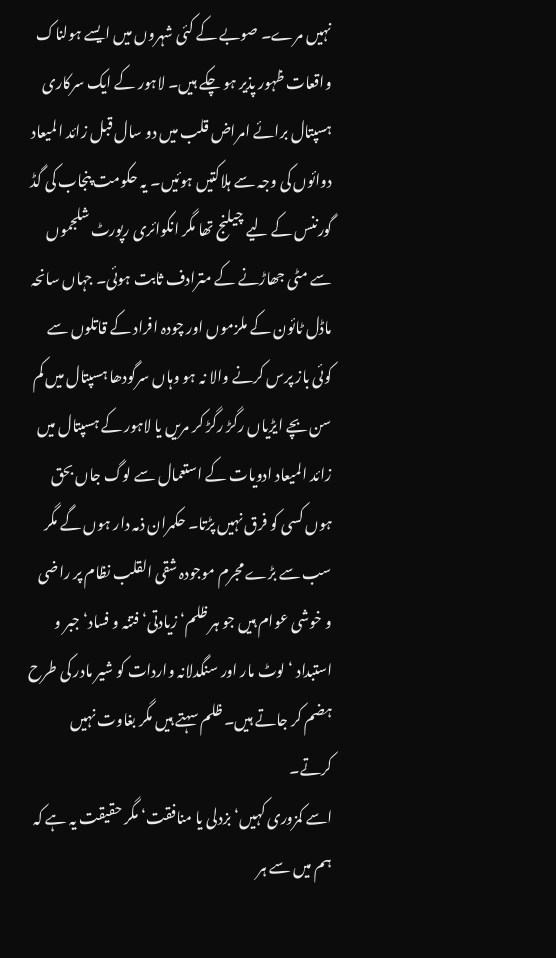نہیں مرے۔ صوبے کے کئی شہروں میں ایسے ہولناک واقعات ظہور پذیر ہو چکے ہیں۔ لاہور کے ایک سرکاری ہسپتال برائے امراض قلب میں دو سال قبل زائد المیعاد دوائوں کی وجہ سے ہلاکتیں ہوئیں۔ یہ حکومت پنجاب کی گڈ گورننس کے لیے چیلنج تھا مگر انکوائری رپورٹ شلجموں سے مٹی جھاڑنے کے مترادف ثابت ہوئی۔ جہاں سانحہ ماڈل ٹائون کے ملزموں اور چودہ افراد کے قاتلوں سے کوئی باز پرس کرنے والا نہ ہو وہاں سرگودھا ہسپتال میں کم سن بچے ایڑیاں رگڑ رگڑ کر مریں یا لاہور کے ہسپتال میں زائد المیعاد ادویات کے استعمال سے لوگ جاں بحق ہوں کسی کو فرق نہیں پڑتا۔ حکمران ذمہ دار ہوں گے مگر سب سے بڑے مجرم موجودہ شقی القلب نظام پر راضی و خوشی عوام ہیں جو ہر ظلم‘ زیادتی‘ فتنہ و فساد‘ جبر و استبداد ‘ لوٹ مار اور سنگدلانہ واردات کو شیر مادر کی طرح ہضم کر جاتے ہیں۔ ظلم سہتے ہیں مگر بغاوت نہیں کرتے۔
اسے کمزوری کہیں‘ بزدلی یا منافقت‘ مگر حقیقت یہ ہے کہ ہم میں سے ہر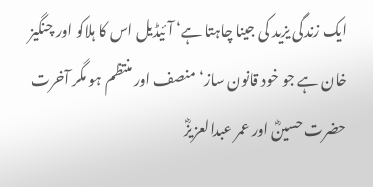ایک زندگی یزید کی جینا چاہتا ہے‘ آئیڈیل اس کا ہلاکو اور چنگیز خان ہے جو خود قانون ساز‘ منصف اور منتظم ہو مگر آخرت حضرت حسینؓ اور عمر عبدالعزیزؓ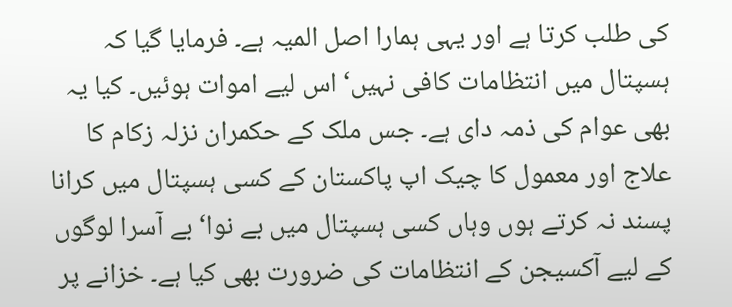کی طلب کرتا ہے اور یہی ہمارا اصل المیہ ہے۔ فرمایا گیا کہ ہسپتال میں انتظامات کافی نہیں‘ اس لیے اموات ہوئیں۔ کیا یہ بھی عوام کی ذمہ دای ہے۔ جس ملک کے حکمران نزلہ زکام کا علاج اور معمول کا چیک اپ پاکستان کے کسی ہسپتال میں کرانا پسند نہ کرتے ہوں وہاں کسی ہسپتال میں بے نوا‘ بے آسرا لوگوں کے لیے آکسیجن کے انتظامات کی ضرورت بھی کیا ہے۔ خزانے پر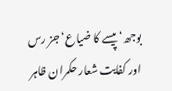بوجھ‘ پیسے کا ضیاع‘ جز رس اور کفایت شعار حکمران ظاہر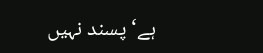ہے‘ پسند نہیں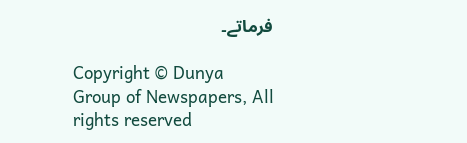فرماتے۔

Copyright © Dunya Group of Newspapers, All rights reserved